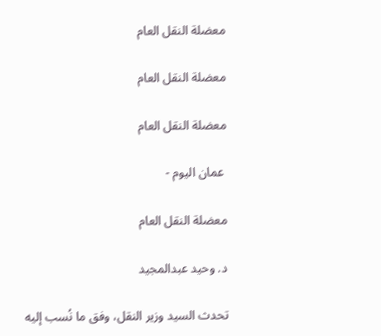معضلة النقل العام

معضلة النقل العام

معضلة النقل العام

 عمان اليوم -

معضلة النقل العام

د. وحيد عبدالمجيد

تحدث السيد وزير النقل، وفق ما نُسب إليه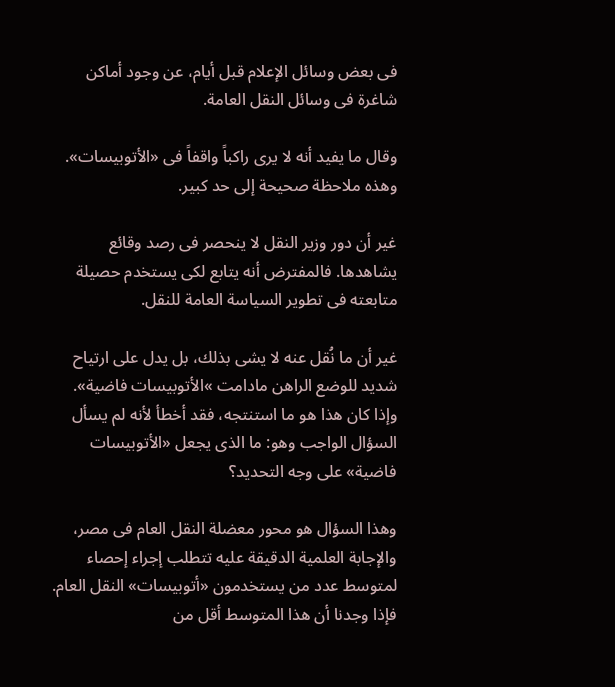فى بعض وسائل الإعلام قبل أيام، عن وجود أماكن شاغرة فى وسائل النقل العامة.

وقال ما يفيد أنه لا يرى راكباً واقفاً فى «الأتوبيسات». وهذه ملاحظة صحيحة إلى حد كبير.

غير أن دور وزير النقل لا ينحصر فى رصد وقائع يشاهدها. فالمفترض أنه يتابع لكى يستخدم حصيلة متابعته فى تطوير السياسة العامة للنقل.

غير أن ما نُقل عنه لا يشى بذلك، بل يدل على ارتياح شديد للوضع الراهن مادامت »الأتوبيسات فاضية». وإذا كان هذا هو ما استنتجه، فقد أخطأ لأنه لم يسأل السؤال الواجب وهو: ما الذى يجعل «الأتوبيسات فاضية» على وجه التحديد؟

وهذا السؤال هو محور معضلة النقل العام فى مصر، والإجابة العلمية الدقيقة عليه تتطلب إجراء إحصاء لمتوسط عدد من يستخدمون «أتوبيسات» النقل العام. فإذا وجدنا أن هذا المتوسط أقل من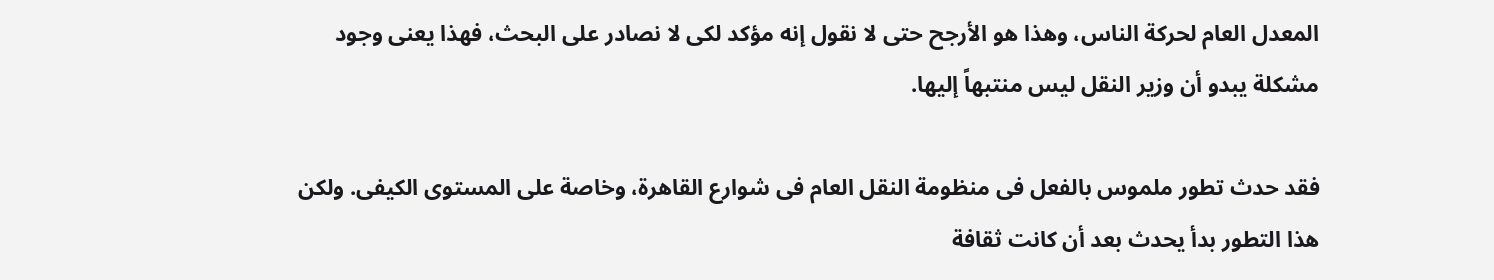المعدل العام لحركة الناس، وهذا هو الأرجح حتى لا نقول إنه مؤكد لكى لا نصادر على البحث، فهذا يعنى وجود مشكلة يبدو أن وزير النقل ليس منتبهاً إليها.

فقد حدث تطور ملموس بالفعل فى منظومة النقل العام فى شوارع القاهرة، وخاصة على المستوى الكيفى. ولكن هذا التطور بدأ يحدث بعد أن كانت ثقافة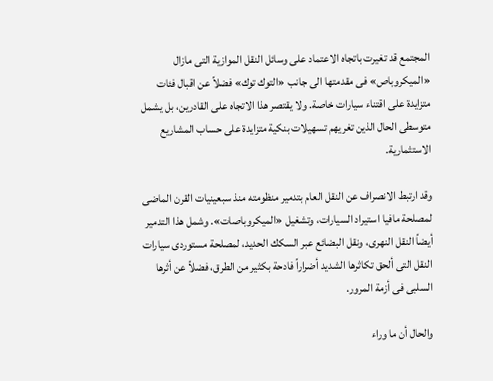المجتمع قد تغيرت باتجاه الاعتماد على وسائل النقل الموازية التى مازال «الميكروباص» فى مقدمتها الى جانب «التوك توك» فضلاً عن اقبال فئات متزايدة على اقتناء سيارات خاصة. ولا يقتصر هذا الاتجاه على القادرين، بل يشمل متوسطى الحال الذين تغريهم تسهيلات بنكية متزايدة على حساب المشاريع الاستثمارية.

وقد ارتبط الانصراف عن النقل العام بتدمير منظومته منذ سبعينيات القرن الماضى لمصلحة مافيا استيراد السيارات، وتشغيل «الميكروباصات». وشمل هذا التدمير أيضاً النقل النهرى، ونقل البضائع عبر السكك الحديد، لمصلحة مستوردى سيارات النقل التى ألحق تكاثرها الشديد أضراراً فادحة بكثير من الطرق، فضلاً عن أثرها السلبى فى أزمة المرور.

والحال أن ما وراء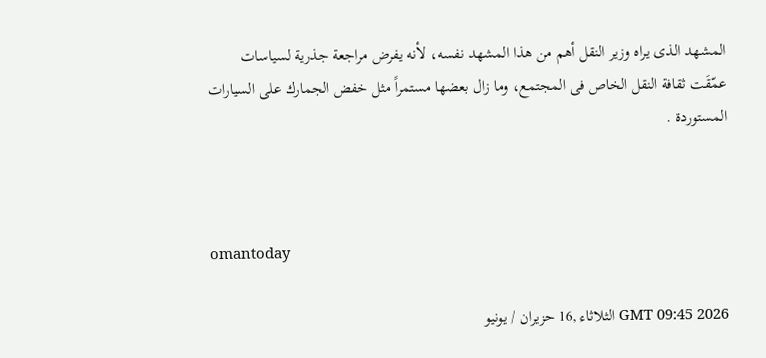المشهد الذى يراه وزير النقل أهم من هذا المشهد نفسه، لأنه يفرض مراجعة جذرية لسياسات عمّقَت ثقافة النقل الخاص فى المجتمع، وما زال بعضها مستمراً مثل خفض الجمارك على السيارات المستوردة .



omantoday

GMT 09:45 2026 الثلاثاء ,16 حزيران / يونيو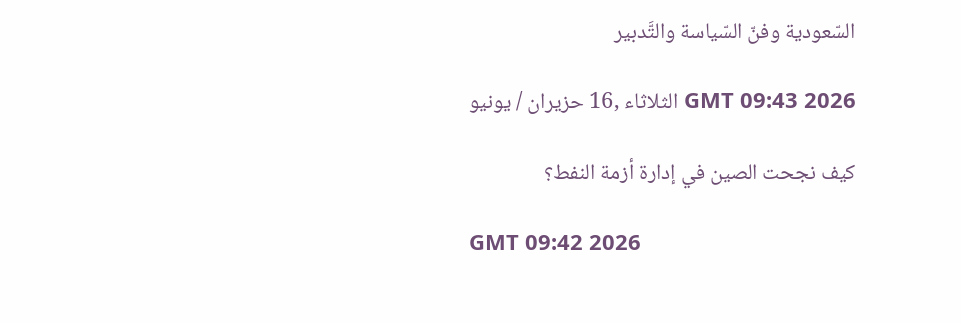السّعودية وفنّ السّياسة والتَّدبير

GMT 09:43 2026 الثلاثاء ,16 حزيران / يونيو

كيف نجحت الصين في إدارة أزمة النفط؟

GMT 09:42 2026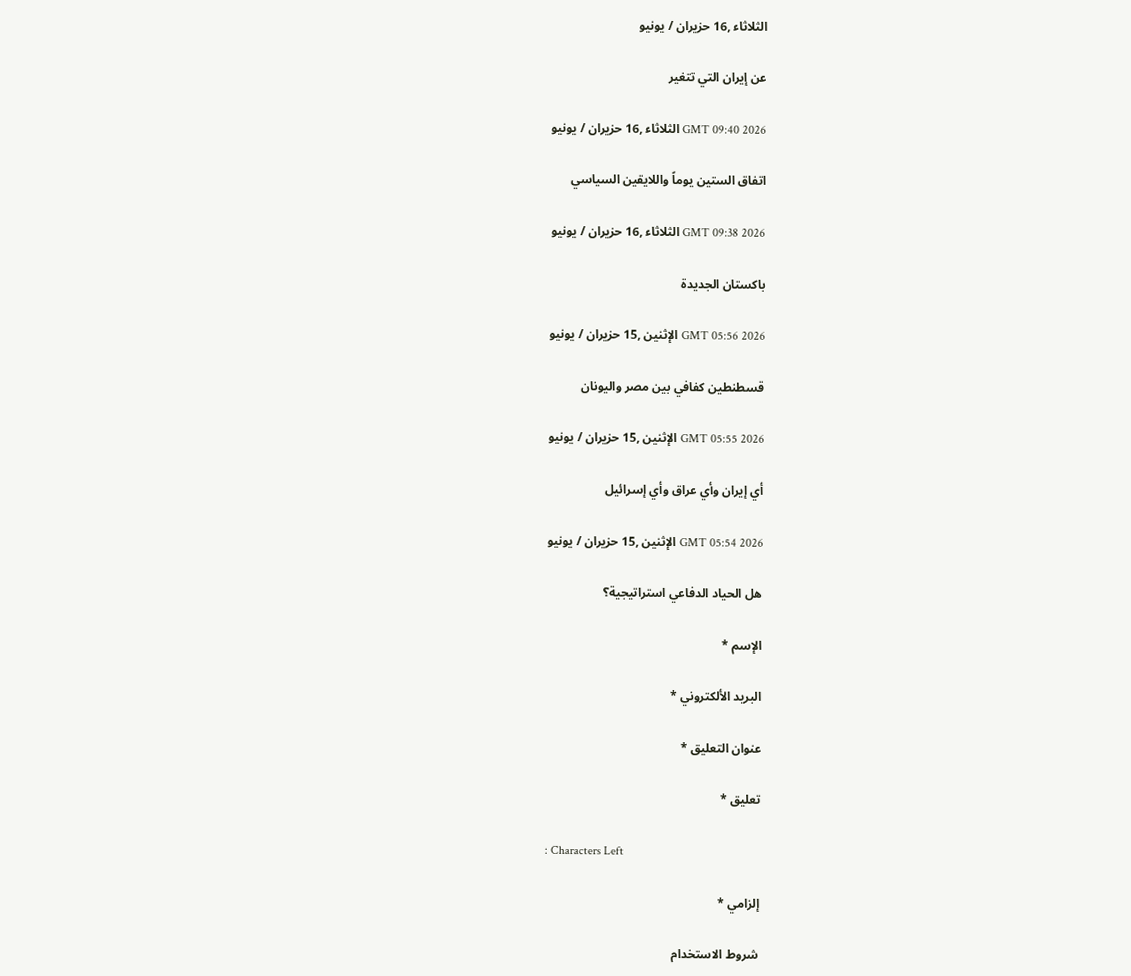الثلاثاء ,16 حزيران / يونيو

عن إيران التي تتغير

GMT 09:40 2026 الثلاثاء ,16 حزيران / يونيو

اتفاق الستين يوماً واللايقين السياسي

GMT 09:38 2026 الثلاثاء ,16 حزيران / يونيو

باكستان الجديدة

GMT 05:56 2026 الإثنين ,15 حزيران / يونيو

قسطنطين كفافي بين مصر واليونان

GMT 05:55 2026 الإثنين ,15 حزيران / يونيو

أي إيران وأي عراق وأي إسرائيل

GMT 05:54 2026 الإثنين ,15 حزيران / يونيو

هل الحياد الدفاعي استراتيجية؟

الإسم *

البريد الألكتروني *

عنوان التعليق *

تعليق *

: Characters Left

إلزامي *

شروط الاستخدام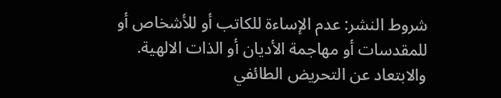شروط النشر: عدم الإساءة للكاتب أو للأشخاص أو للمقدسات أو مهاجمة الأديان أو الذات الالهية. والابتعاد عن التحريض الطائفي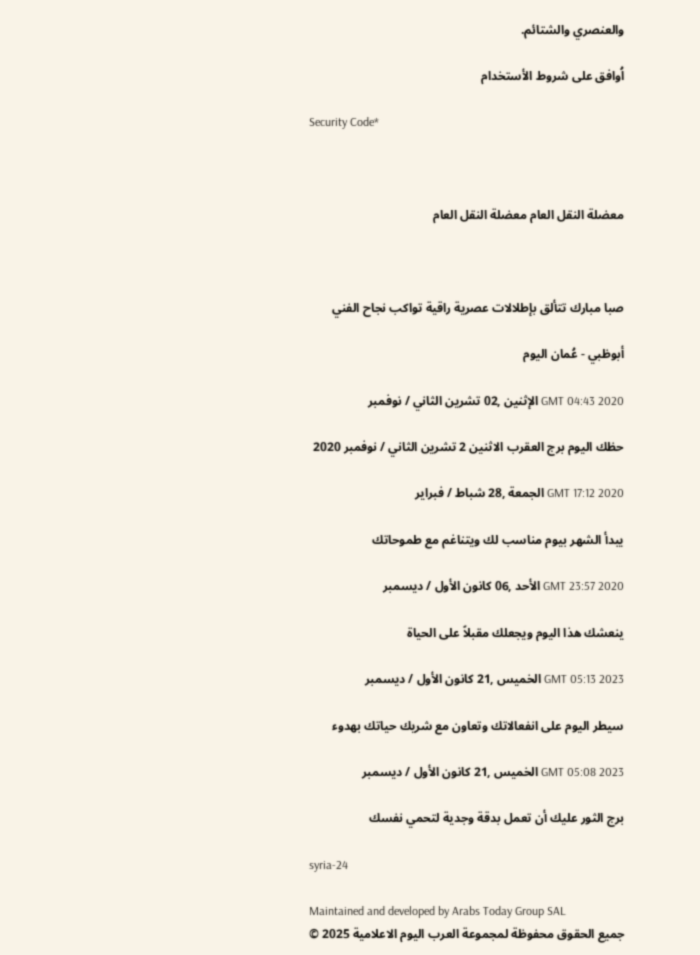والعنصري والشتائم.

اُوافق على شروط الأستخدام

Security Code*



معضلة النقل العام معضلة النقل العام



صبا مبارك تتألق بإطلالات عصرية راقية تواكب نجاح الفني

أبوظبي - عُمان اليوم

GMT 04:43 2020 الإثنين ,02 تشرين الثاني / نوفمبر

حظك اليوم برج العقرب الاثنين 2 تشرين الثاني / نوفمبر 2020

GMT 17:12 2020 الجمعة ,28 شباط / فبراير

يبدأ الشهر بيوم مناسب لك ويتناغم مع طموحاتك

GMT 23:57 2020 الأحد ,06 كانون الأول / ديسمبر

ينعشك هذا اليوم ويجعلك مقبلاً على الحياة

GMT 05:13 2023 الخميس ,21 كانون الأول / ديسمبر

سيطر اليوم على انفعالاتك وتعاون مع شريك حياتك بهدوء

GMT 05:08 2023 الخميس ,21 كانون الأول / ديسمبر

برج الثور عليك أن تعمل بدقة وجدية لتحمي نفسك

syria-24

Maintained and developed by Arabs Today Group SAL
جميع الحقوق محفوظة لمجموعة العرب اليوم الاعلامية 2025 ©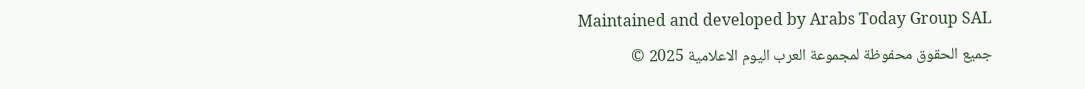Maintained and developed by Arabs Today Group SAL
جميع الحقوق محفوظة لمجموعة العرب اليوم الاعلامية 2025 ©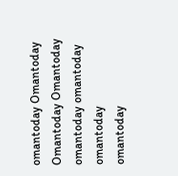omantoday Omantoday Omantoday Omantoday
omantoday omantoday omantoday
omantoday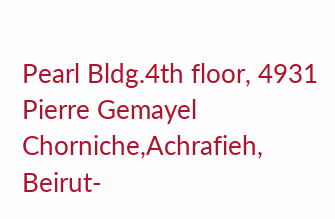Pearl Bldg.4th floor, 4931 Pierre Gemayel Chorniche,Achrafieh, Beirut-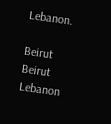Lebanon.

Beirut Beirut Lebanon